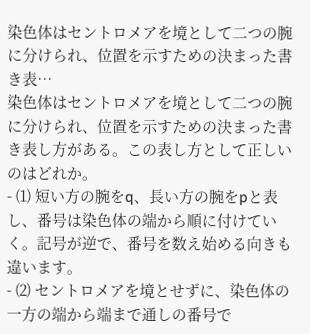染色体はセントロメアを境として二つの腕に分けられ、位置を示すための決まった書き表…
染色体はセントロメアを境として二つの腕に分けられ、位置を示すための決まった書き表し方がある。この表し方として正しいのはどれか。
- ⑴ 短い方の腕をq、長い方の腕をpと表し、番号は染色体の端から順に付けていく。記号が逆で、番号を数え始める向きも違います。
- ⑵ セントロメアを境とせずに、染色体の一方の端から端まで通しの番号で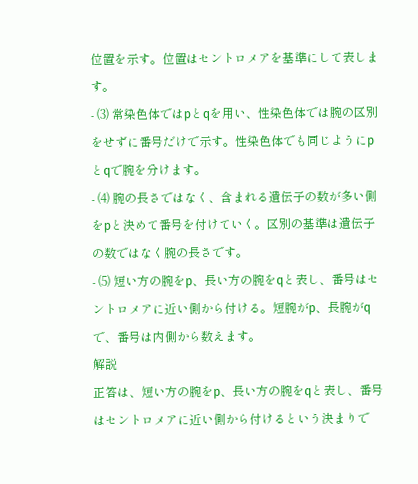位置を示す。位置はセントロメアを基準にして表します。
- ⑶ 常染色体ではpとqを用い、性染色体では腕の区別をせずに番号だけで示す。性染色体でも同じようにpとqで腕を分けます。
- ⑷ 腕の長さではなく、含まれる遺伝子の数が多い側をpと決めて番号を付けていく。区別の基準は遺伝子の数ではなく腕の長さです。
- ⑸ 短い方の腕をp、長い方の腕をqと表し、番号はセントロメアに近い側から付ける。短腕がp、長腕がqで、番号は内側から数えます。
解説
正答は、短い方の腕をp、長い方の腕をqと表し、番号はセントロメアに近い側から付けるという決まりで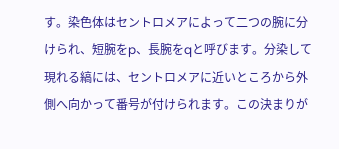す。染色体はセントロメアによって二つの腕に分けられ、短腕をp、長腕をqと呼びます。分染して現れる縞には、セントロメアに近いところから外側へ向かって番号が付けられます。この決まりが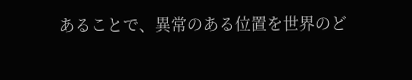あることで、異常のある位置を世界のど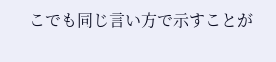こでも同じ言い方で示すことが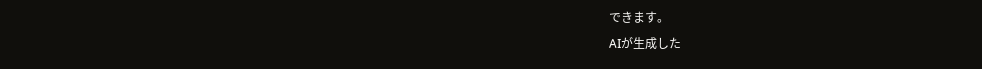できます。
AIが生成した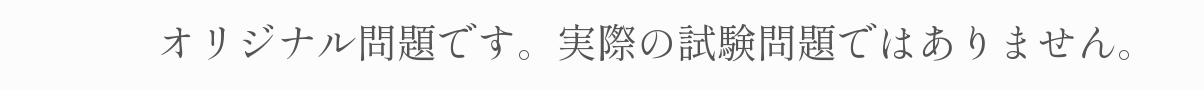オリジナル問題です。実際の試験問題ではありません。